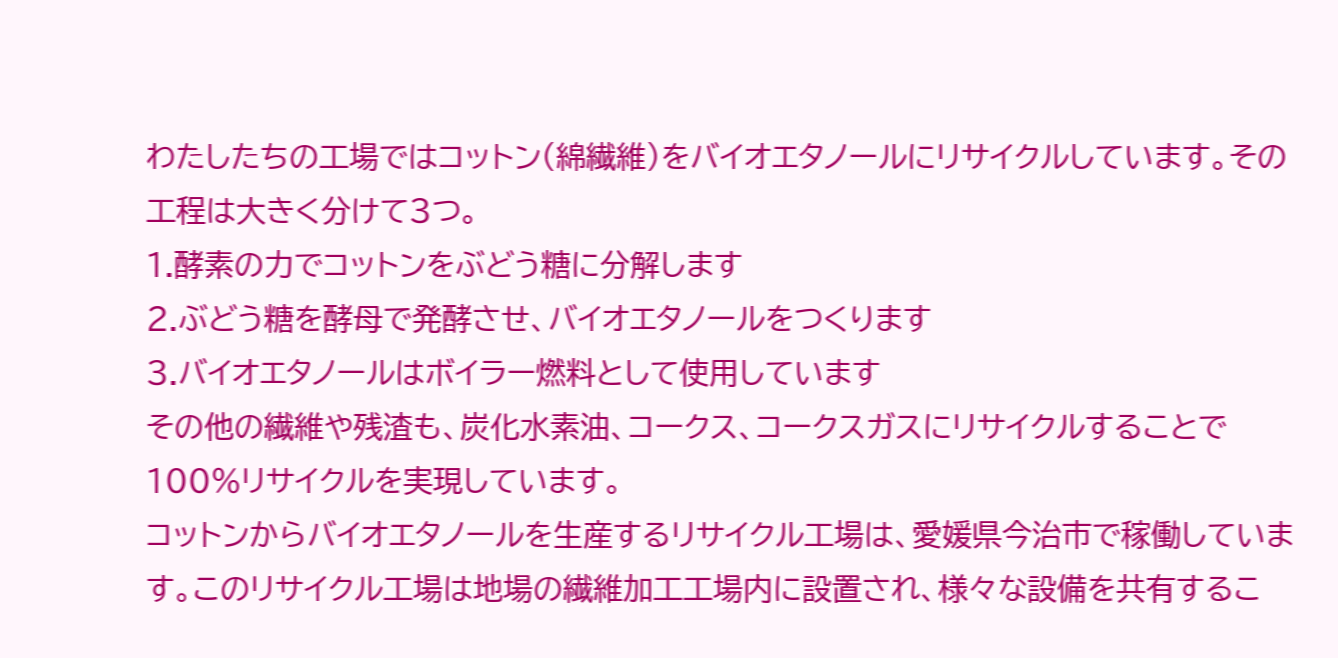わたしたちの工場ではコットン(綿繊維)をバイオエタノールにリサイクルしています。その工程は大きく分けて3つ。
1.酵素の力でコットンをぶどう糖に分解します
2.ぶどう糖を酵母で発酵させ、バイオエタノールをつくります
3.バイオエタノールはボイラー燃料として使用しています
その他の繊維や残渣も、炭化水素油、コークス、コークスガスにリサイクルすることで100%リサイクルを実現しています。
コットンからバイオエタノールを生産するリサイクル工場は、愛媛県今治市で稼働しています。このリサイクル工場は地場の繊維加工工場内に設置され、様々な設備を共有するこ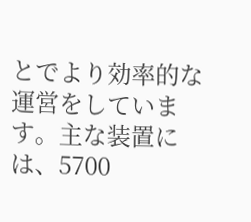とでより効率的な運営をしています。主な装置には、5700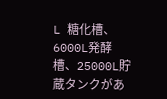L 糖化槽、6000L発酵槽、25000L貯蔵タンクがあ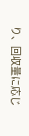り、回収量に応じ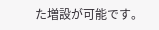た増設が可能です。